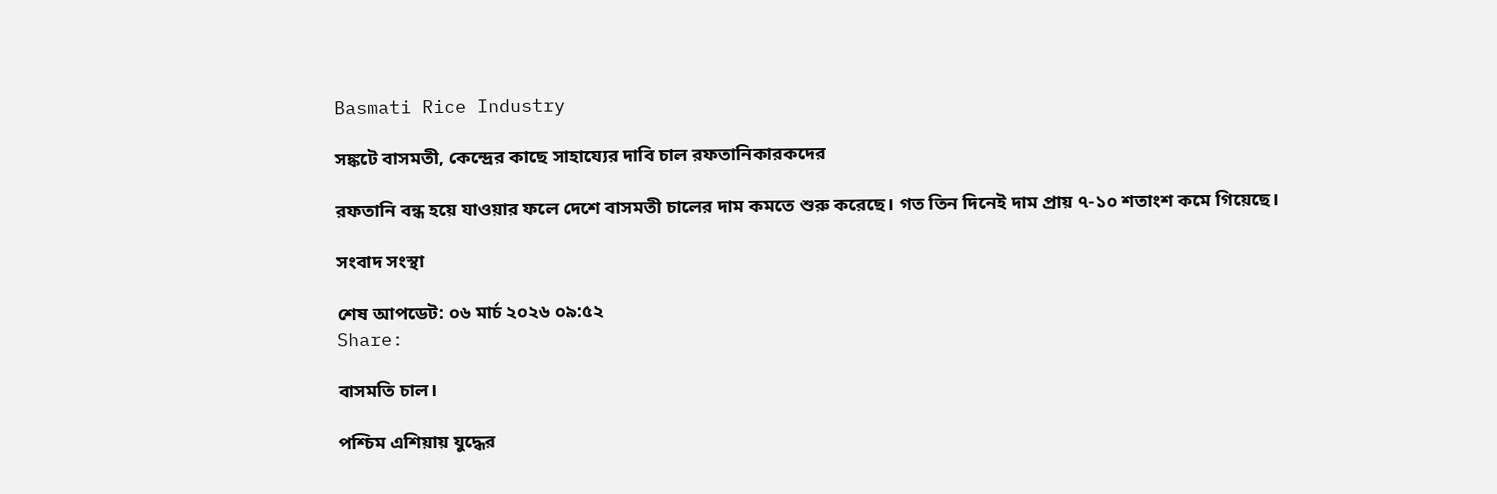Basmati Rice Industry

সঙ্কটে বাসমতী, কেন্দ্রের কাছে সাহায্যের দাবি চাল রফতানিকারকদের

রফতানি বন্ধ হয়ে যাওয়ার ফলে দেশে বাসমতী চালের দাম কমতে শুরু করেছে। গত তিন দিনেই দাম প্রায় ৭-১০ শতাংশ কমে গিয়েছে।

সংবাদ সংস্থা

শেষ আপডেট: ০৬ মার্চ ২০২৬ ০৯:৫২
Share:

বাসমতি চাল।

পশ্চিম এশিয়ায় যুদ্ধের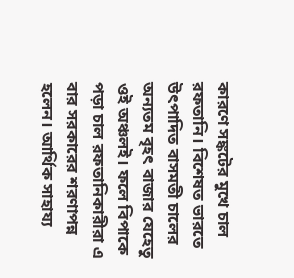কারণে সঙ্কটের মুখে চাল রফতানি। বিশেষত ভারতে উৎপাদিত বাসমতী চালের অন্যতম বৃহৎ বাজার যেহেতু ওই অঞ্চলই। ফলে বিপাকে পড়া চাল রফতানিকারীরা এ বার সরকারের শরণাপন্ন হলেন। আর্থিক সাহায্য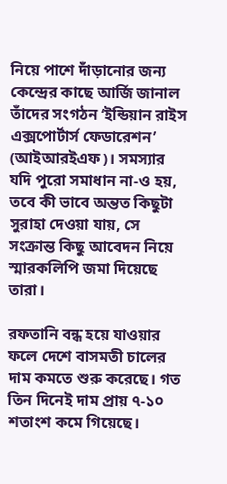নিয়ে পাশে দাঁড়ানোর জন্য কেন্দ্রের কাছে আর্জি জানাল তাঁদের সংগঠন ‘ইন্ডিয়ান রাইস এক্সপোর্টার্স ফেডারেশন’ (আইআরইএফ)। সমস্যার যদি পুরো সমাধান না-ও হয়, তবে কী ভাবে অন্তত কিছুটা সুরাহা দেওয়া যায়, সে সংক্রান্ত কিছু আবেদন নিয়ে স্মারকলিপি জমা দিয়েছে তারা।

রফতানি বন্ধ হয়ে যাওয়ার ফলে দেশে বাসমতী চালের দাম কমতে শুরু করেছে। গত তিন দিনেই দাম প্রায় ৭-১০ শতাংশ কমে গিয়েছে।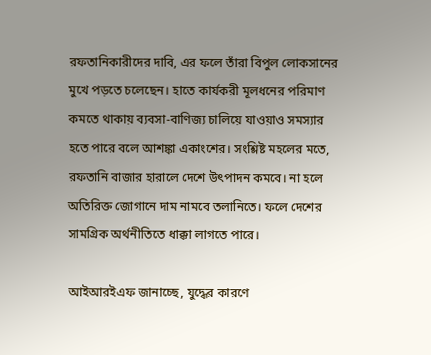রফতানিকারীদের দাবি, এর ফলে তাঁরা বিপুল লোকসানের মুখে পড়তে চলেছেন। হাতে কার্যকরী মূলধনের পরিমাণ কমতে থাকায় ব্যবসা-বাণিজ্য চালিয়ে যাওয়াও সমস্যার হতে পারে বলে আশঙ্কা একাংশের। সংশ্লিষ্ট মহলের মতে, রফতানি বাজার হারালে দেশে উৎপাদন কমবে। না হলে অতিরিক্ত জোগানে দাম নামবে তলানিতে। ফলে দেশের সামগ্রিক অর্থনীতিতে ধাক্কা লাগতে পারে।

আইআরইএফ জানাচ্ছে, যুদ্ধের কারণে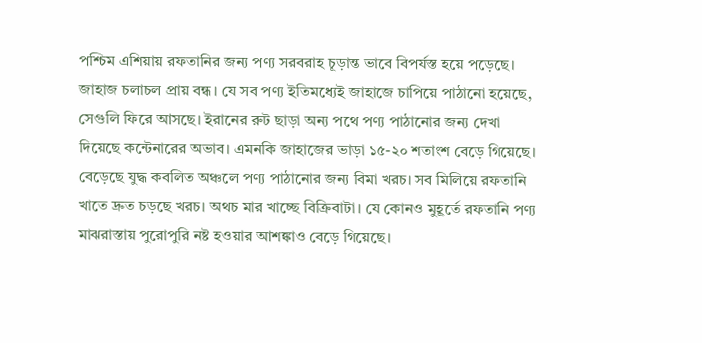পশ্চিম এশিয়ায় রফতানির জন্য পণ্য সরবরাহ চূড়ান্ত ভাবে বিপর্যস্ত হয়ে পড়েছে। জাহাজ চলাচল প্রায় বন্ধ। যে সব পণ্য ইতিমধ্যেই জাহাজে চাপিয়ে পাঠানো হয়েছে, সেগুলি ফিরে আসছে। ইরানের রুট ছাড়া অন্য পথে পণ্য পাঠানোর জন্য দেখা দিয়েছে কন্টেনারের অভাব। এমনকি জাহাজের ভাড়া ১৫-২০ শতাংশ বেড়ে গিয়েছে। বেড়েছে যুদ্ধ কবলিত অঞ্চলে পণ্য পাঠানোর জন্য বিমা খরচ। সব মিলিয়ে রফতানি খাতে দ্রুত চড়ছে খরচ। অথচ মার খাচ্ছে বিক্রিবাটা। যে কোনও মুহূর্তে রফতানি পণ্য মাঝরাস্তায় পুরোপুরি নষ্ট হওয়ার আশঙ্কাও বেড়ে গিয়েছে।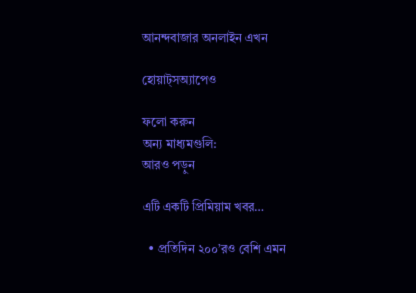আনন্দবাজার অনলাইন এখন

হোয়াট্‌সঅ্যাপেও

ফলো করুন
অন্য মাধ্যমগুলি:
আরও পড়ুন

এটি একটি প্রিমিয়াম খবর…

  • প্রতিদিন ২০০’রও বেশি এমন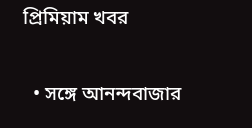প্রিমিয়াম খবর

  • সঙ্গে আনন্দবাজার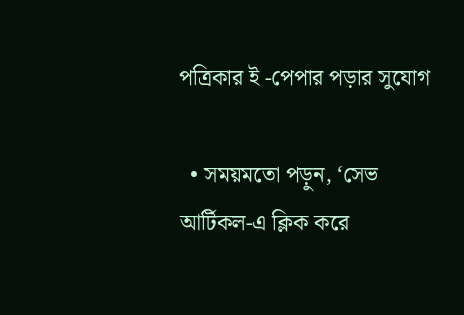পত্রিকার ই -পেপার পড়ার সুযোগ

  • সময়মতো পড়ুন, ‘সেভ আর্টিকল-এ ক্লিক করে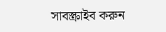সাবস্ক্রাইব করুন